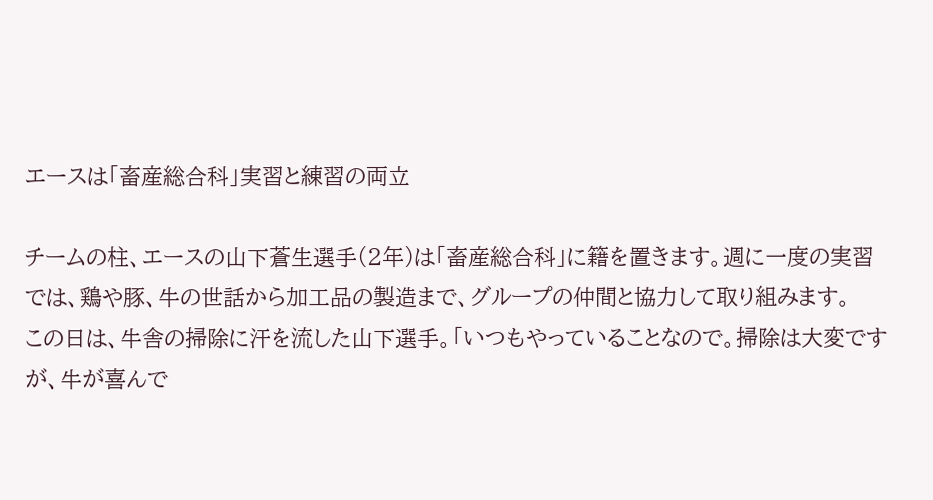エースは「畜産総合科」実習と練習の両立

チームの柱、エースの山下蒼生選手(2年)は「畜産総合科」に籍を置きます。週に一度の実習では、鶏や豚、牛の世話から加工品の製造まで、グループの仲間と協力して取り組みます。
この日は、牛舎の掃除に汗を流した山下選手。「いつもやっていることなので。掃除は大変ですが、牛が喜んで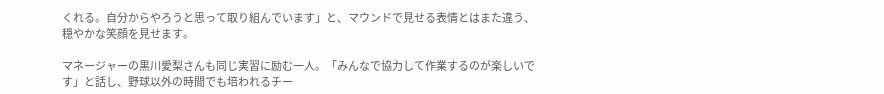くれる。自分からやろうと思って取り組んでいます」と、マウンドで見せる表情とはまた違う、穏やかな笑顔を見せます。

マネージャーの黒川愛梨さんも同じ実習に励む一人。「みんなで協力して作業するのが楽しいです」と話し、野球以外の時間でも培われるチー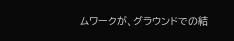ムワークが、グラウンドでの結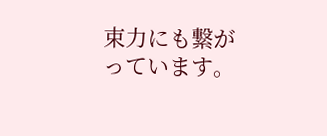束力にも繋がっています。